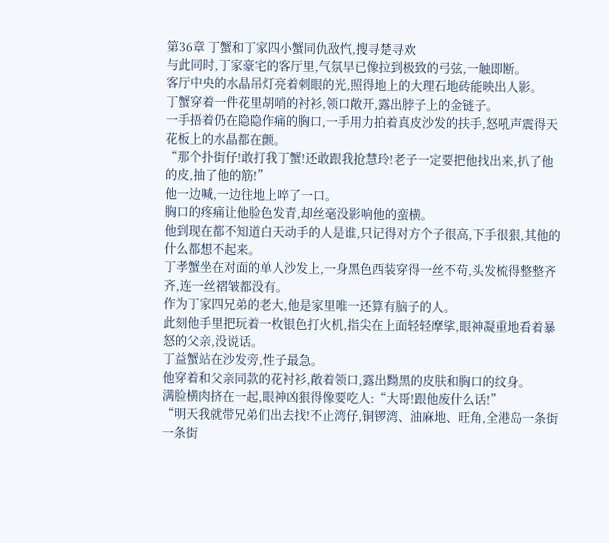第36章 丁蟹和丁家四小蟹同仇敌忾,搜寻楚寻欢
与此同时,丁家豪宅的客厅里,气氛早已像拉到极致的弓弦,一触即断。
客厅中央的水晶吊灯亮着刺眼的光,照得地上的大理石地砖能映出人影。
丁蟹穿着一件花里胡哨的衬衫,领口敞开,露出脖子上的金链子。
一手捂着仍在隐隐作痛的胸口,一手用力拍着真皮沙发的扶手,怒吼声震得天花板上的水晶都在颤。
“那个扑街仔!敢打我丁蟹!还敢跟我抢慧玲!老子一定要把他找出来,扒了他的皮,抽了他的筋!”
他一边喊,一边往地上啐了一口。
胸口的疼痛让他脸色发青,却丝毫没影响他的蛮横。
他到现在都不知道白天动手的人是谁,只记得对方个子很高,下手很狠,其他的什么都想不起来。
丁孝蟹坐在对面的单人沙发上,一身黑色西装穿得一丝不苟,头发梳得整整齐齐,连一丝褶皱都没有。
作为丁家四兄弟的老大,他是家里唯一还算有脑子的人。
此刻他手里把玩着一枚银色打火机,指尖在上面轻轻摩挲,眼神凝重地看着暴怒的父亲,没说话。
丁益蟹站在沙发旁,性子最急。
他穿着和父亲同款的花衬衫,敞着领口,露出黝黑的皮肤和胸口的纹身。
满脸横肉挤在一起,眼神凶狠得像要吃人:“大哥!跟他废什么话!”
“明天我就带兄弟们出去找!不止湾仔,铜锣湾、油麻地、旺角,全港岛一条街一条街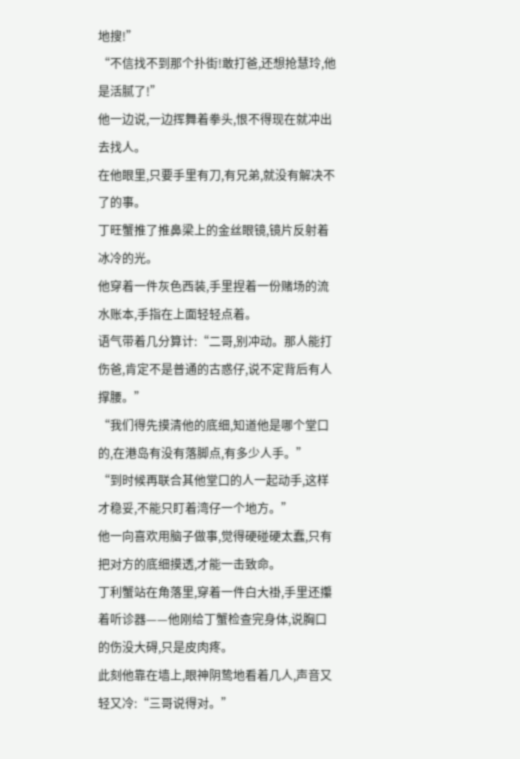地搜!”
“不信找不到那个扑街!敢打爸,还想抢慧玲,他是活腻了!”
他一边说,一边挥舞着拳头,恨不得现在就冲出去找人。
在他眼里,只要手里有刀,有兄弟,就没有解决不了的事。
丁旺蟹推了推鼻梁上的金丝眼镜,镜片反射着冰冷的光。
他穿着一件灰色西装,手里捏着一份赌场的流水账本,手指在上面轻轻点着。
语气带着几分算计:“二哥,别冲动。那人能打伤爸,肯定不是普通的古惑仔,说不定背后有人撑腰。”
“我们得先摸清他的底细,知道他是哪个堂口的,在港岛有没有落脚点,有多少人手。”
“到时候再联合其他堂口的人一起动手,这样才稳妥,不能只盯着湾仔一个地方。”
他一向喜欢用脑子做事,觉得硬碰硬太蠢,只有把对方的底细摸透,才能一击致命。
丁利蟹站在角落里,穿着一件白大褂,手里还攥着听诊器——他刚给丁蟹检查完身体,说胸口的伤没大碍,只是皮肉疼。
此刻他靠在墙上,眼神阴鸷地看着几人,声音又轻又冷:“三哥说得对。”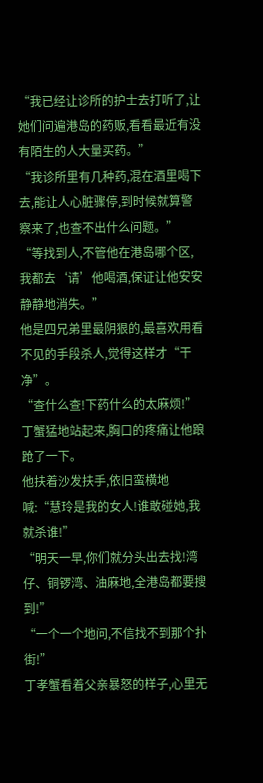“我已经让诊所的护士去打听了,让她们问遍港岛的药贩,看看最近有没有陌生的人大量买药。”
“我诊所里有几种药,混在酒里喝下去,能让人心脏骤停,到时候就算警察来了,也查不出什么问题。”
“等找到人,不管他在港岛哪个区,我都去‘请’他喝酒,保证让他安安静静地消失。”
他是四兄弟里最阴狠的,最喜欢用看不见的手段杀人,觉得这样才“干净”。
“查什么查!下药什么的太麻烦!”丁蟹猛地站起来,胸口的疼痛让他踉跄了一下。
他扶着沙发扶手,依旧蛮横地喊:“慧玲是我的女人!谁敢碰她,我就杀谁!”
“明天一早,你们就分头出去找!湾仔、铜锣湾、油麻地,全港岛都要搜到!”
“一个一个地问,不信找不到那个扑街!”
丁孝蟹看着父亲暴怒的样子,心里无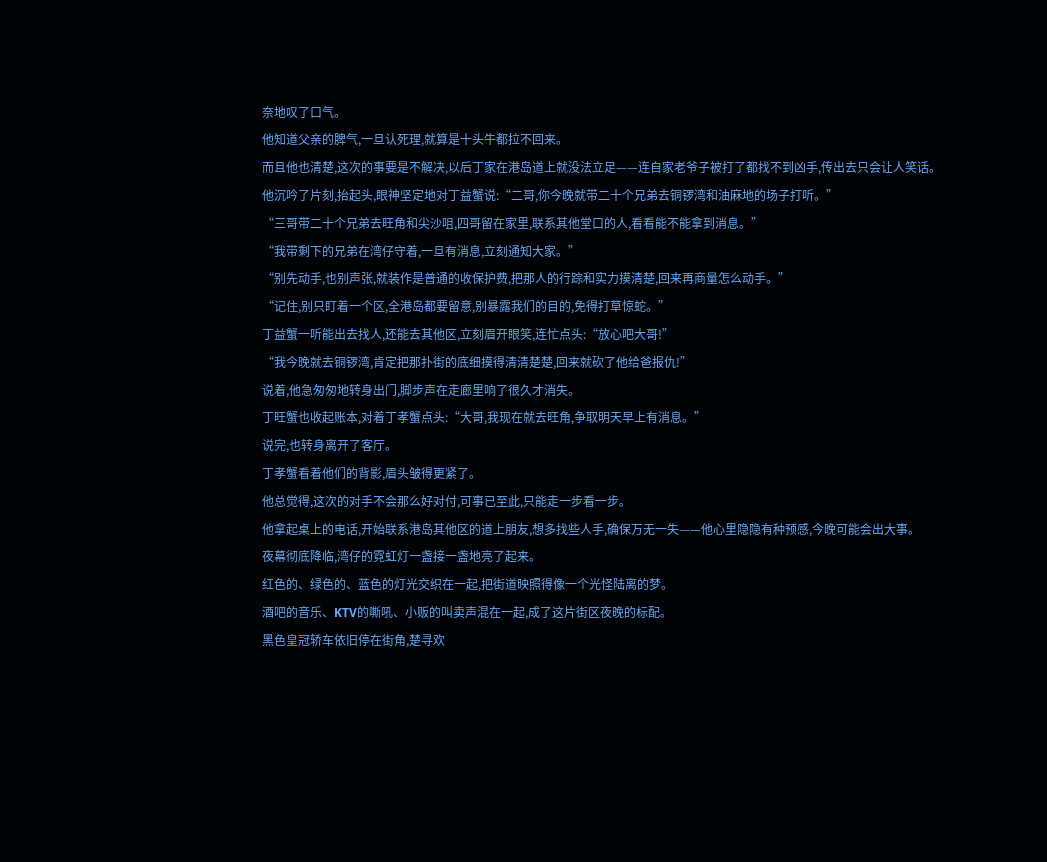奈地叹了口气。
他知道父亲的脾气,一旦认死理,就算是十头牛都拉不回来。
而且他也清楚,这次的事要是不解决,以后丁家在港岛道上就没法立足——连自家老爷子被打了都找不到凶手,传出去只会让人笑话。
他沉吟了片刻,抬起头,眼神坚定地对丁益蟹说:“二哥,你今晚就带二十个兄弟去铜锣湾和油麻地的场子打听。”
“三哥带二十个兄弟去旺角和尖沙咀,四哥留在家里,联系其他堂口的人,看看能不能拿到消息。”
“我带剩下的兄弟在湾仔守着,一旦有消息,立刻通知大家。”
“别先动手,也别声张,就装作是普通的收保护费,把那人的行踪和实力摸清楚,回来再商量怎么动手。”
“记住,别只盯着一个区,全港岛都要留意,别暴露我们的目的,免得打草惊蛇。”
丁益蟹一听能出去找人,还能去其他区,立刻眉开眼笑,连忙点头:“放心吧大哥!”
“我今晚就去铜锣湾,肯定把那扑街的底细摸得清清楚楚,回来就砍了他给爸报仇!”
说着,他急匆匆地转身出门,脚步声在走廊里响了很久才消失。
丁旺蟹也收起账本,对着丁孝蟹点头:“大哥,我现在就去旺角,争取明天早上有消息。”
说完,也转身离开了客厅。
丁孝蟹看着他们的背影,眉头皱得更紧了。
他总觉得,这次的对手不会那么好对付,可事已至此,只能走一步看一步。
他拿起桌上的电话,开始联系港岛其他区的道上朋友,想多找些人手,确保万无一失——他心里隐隐有种预感,今晚可能会出大事。
夜幕彻底降临,湾仔的霓虹灯一盏接一盏地亮了起来。
红色的、绿色的、蓝色的灯光交织在一起,把街道映照得像一个光怪陆离的梦。
酒吧的音乐、KTV的嘶吼、小贩的叫卖声混在一起,成了这片街区夜晚的标配。
黑色皇冠轿车依旧停在街角,楚寻欢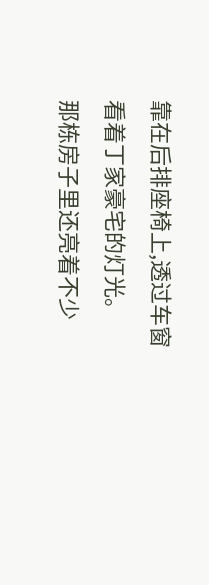靠在后排座椅上,透过车窗看着丁家豪宅的灯光。
那栋房子里还亮着不少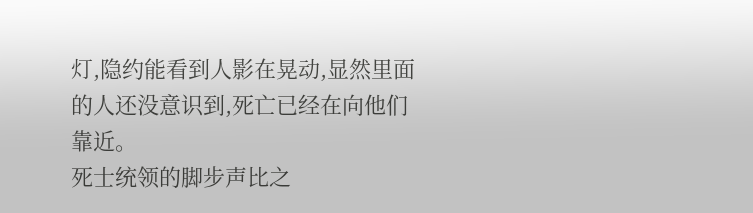灯,隐约能看到人影在晃动,显然里面的人还没意识到,死亡已经在向他们靠近。
死士统领的脚步声比之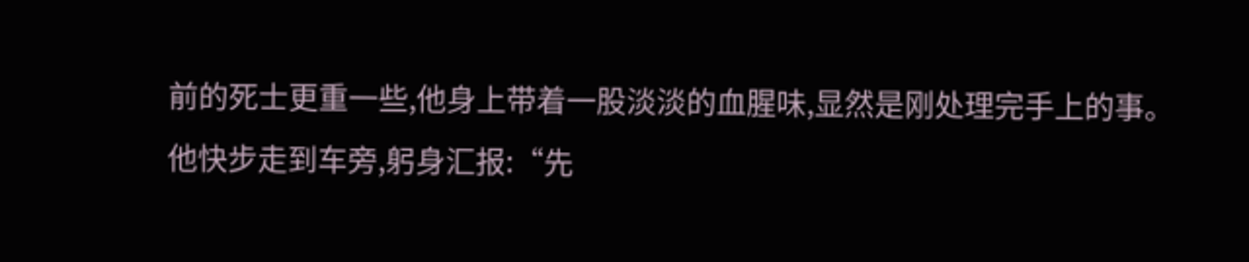前的死士更重一些,他身上带着一股淡淡的血腥味,显然是刚处理完手上的事。
他快步走到车旁,躬身汇报:“先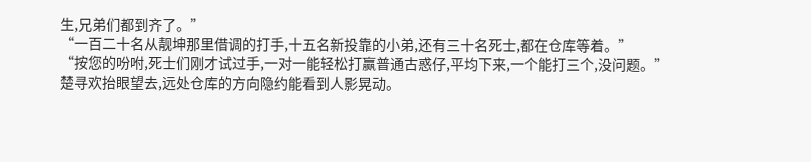生,兄弟们都到齐了。”
“一百二十名从靓坤那里借调的打手,十五名新投靠的小弟,还有三十名死士,都在仓库等着。”
“按您的吩咐,死士们刚才试过手,一对一能轻松打赢普通古惑仔,平均下来,一个能打三个,没问题。”
楚寻欢抬眼望去,远处仓库的方向隐约能看到人影晃动。